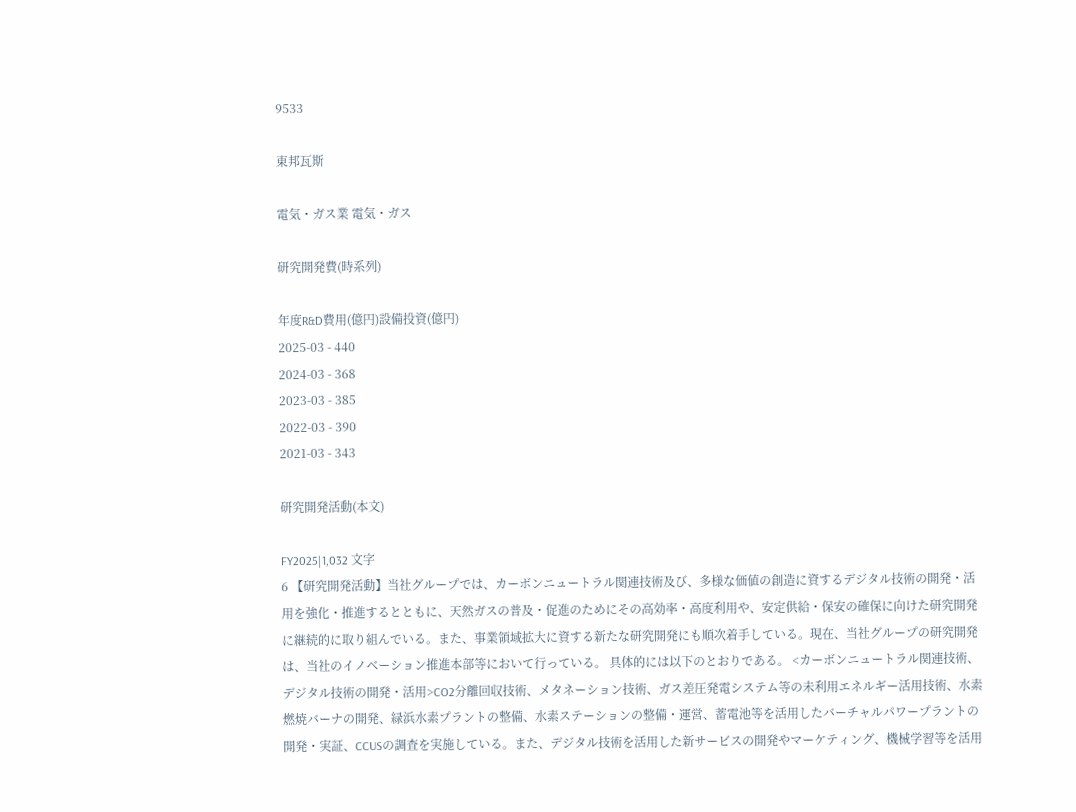9533

東邦瓦斯

電気・ガス業 電気・ガス

研究開発費(時系列)

年度R&D費用(億円)設備投資(億円)
2025-03 - 440
2024-03 - 368
2023-03 - 385
2022-03 - 390
2021-03 - 343

研究開発活動(本文)

FY2025|1,032 文字
6 【研究開発活動】当社グループでは、カーボンニュートラル関連技術及び、多様な価値の創造に資するデジタル技術の開発・活用を強化・推進するとともに、天然ガスの普及・促進のためにその高効率・高度利用や、安定供給・保安の確保に向けた研究開発に継続的に取り組んでいる。また、事業領域拡大に資する新たな研究開発にも順次着手している。現在、当社グループの研究開発は、当社のイノベーション推進本部等において行っている。 具体的には以下のとおりである。 <カーボンニュートラル関連技術、デジタル技術の開発・活用>CO2分離回収技術、メタネーション技術、ガス差圧発電システム等の未利用エネルギー活用技術、水素燃焼バーナの開発、緑浜水素プラントの整備、水素ステーションの整備・運営、蓄電池等を活用したバーチャルパワープラントの開発・実証、CCUSの調査を実施している。また、デジタル技術を活用した新サービスの開発やマーケティング、機械学習等を活用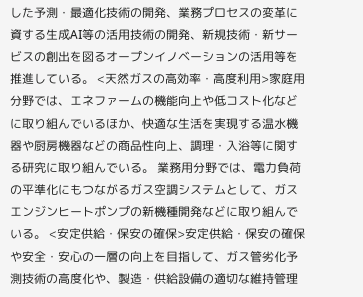した予測・最適化技術の開発、業務プロセスの変革に資する生成AI等の活用技術の開発、新規技術・新サービスの創出を図るオープンイノベーションの活用等を推進している。 <天然ガスの高効率・高度利用>家庭用分野では、エネファームの機能向上や低コスト化などに取り組んでいるほか、快適な生活を実現する温水機器や厨房機器などの商品性向上、調理・入浴等に関する研究に取り組んでいる。 業務用分野では、電力負荷の平準化にもつながるガス空調システムとして、ガスエンジンヒートポンプの新機種開発などに取り組んでいる。 <安定供給・保安の確保>安定供給・保安の確保や安全・安心の一層の向上を目指して、ガス管劣化予測技術の高度化や、製造・供給設備の適切な維持管理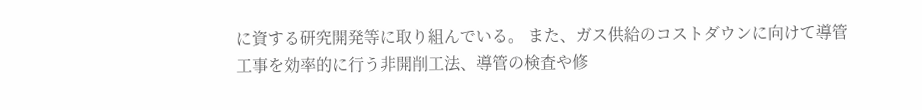に資する研究開発等に取り組んでいる。 また、ガス供給のコストダウンに向けて導管工事を効率的に行う非開削工法、導管の検査や修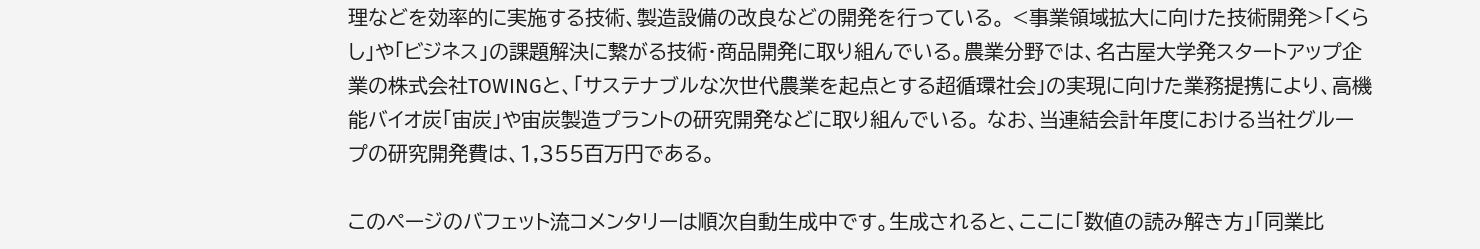理などを効率的に実施する技術、製造設備の改良などの開発を行っている。 <事業領域拡大に向けた技術開発>「くらし」や「ビジネス」の課題解決に繋がる技術・商品開発に取り組んでいる。農業分野では、名古屋大学発スタートアップ企業の株式会社TOWINGと、「サステナブルな次世代農業を起点とする超循環社会」の実現に向けた業務提携により、高機能バイオ炭「宙炭」や宙炭製造プラントの研究開発などに取り組んでいる。 なお、当連結会計年度における当社グループの研究開発費は、1,355百万円である。

このページのバフェット流コメンタリーは順次自動生成中です。生成されると、ここに「数値の読み解き方」「同業比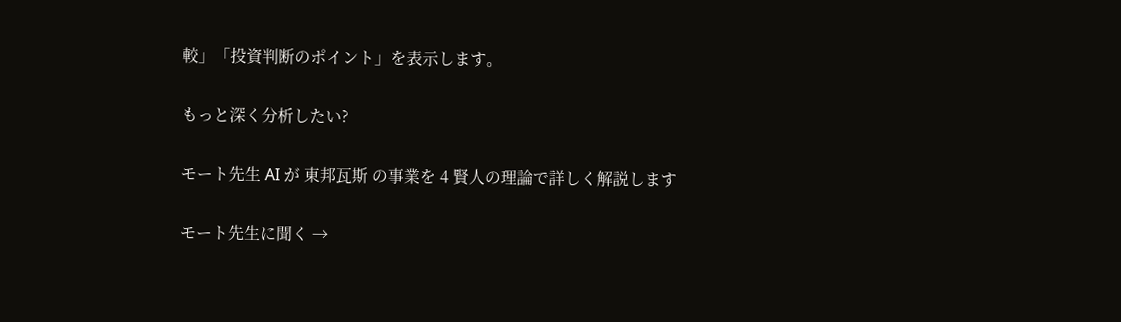較」「投資判断のポイント」を表示します。

もっと深く分析したい?

モート先生 AI が 東邦瓦斯 の事業を 4 賢人の理論で詳しく解説します

モート先生に聞く →